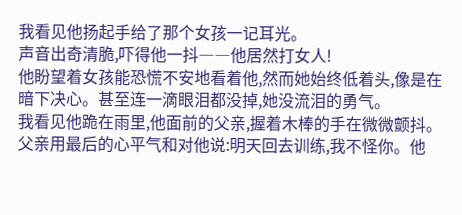我看见他扬起手给了那个女孩一记耳光。
声音出奇清脆,吓得他一抖――他居然打女人!
他盼望着女孩能恐慌不安地看着他,然而她始终低着头,像是在暗下决心。甚至连一滴眼泪都没掉,她没流泪的勇气。
我看见他跪在雨里,他面前的父亲,握着木棒的手在微微颤抖。父亲用最后的心平气和对他说:明天回去训练,我不怪你。他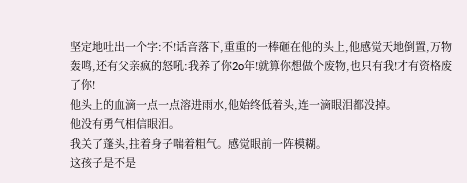坚定地吐出一个字:不!话音落下,重重的一棒砸在他的头上,他感觉天地倒置,万物轰鸣,还有父亲疯的怒吼:我养了你2o年!就算你想做个废物,也只有我!才有资格废了你!
他头上的血滴一点一点溶进雨水,他始终低着头,连一滴眼泪都没掉。
他没有勇气相信眼泪。
我关了蓬头,拄着身子喘着粗气。感觉眼前一阵模糊。
这孩子是不是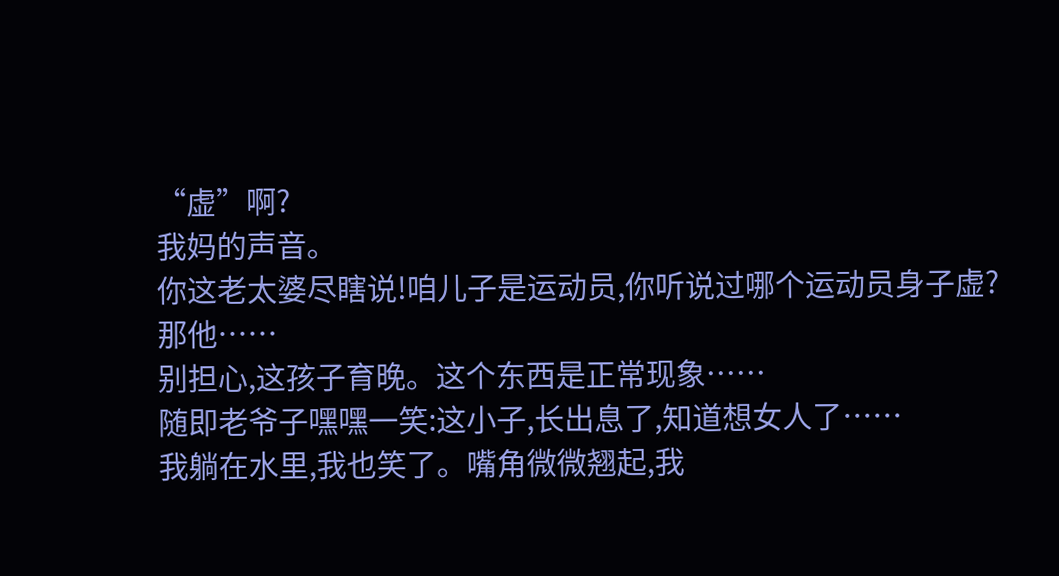“虚”啊?
我妈的声音。
你这老太婆尽瞎说!咱儿子是运动员,你听说过哪个运动员身子虚?
那他……
别担心,这孩子育晚。这个东西是正常现象……
随即老爷子嘿嘿一笑:这小子,长出息了,知道想女人了……
我躺在水里,我也笑了。嘴角微微翘起,我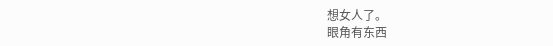想女人了。
眼角有东西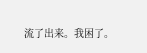流了出来。我困了。